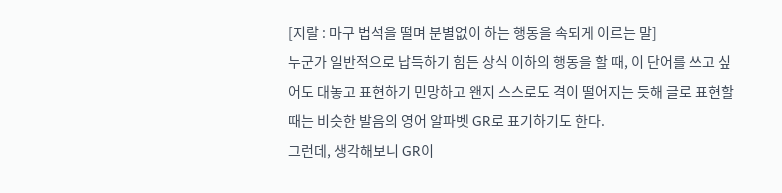[지랄 : 마구 법석을 떨며 분별없이 하는 행동을 속되게 이르는 말]
누군가 일반적으로 납득하기 힘든 상식 이하의 행동을 할 때, 이 단어를 쓰고 싶어도 대놓고 표현하기 민망하고 왠지 스스로도 격이 떨어지는 듯해 글로 표현할 때는 비슷한 발음의 영어 알파벳 GR로 표기하기도 한다.
그런데, 생각해보니 GR이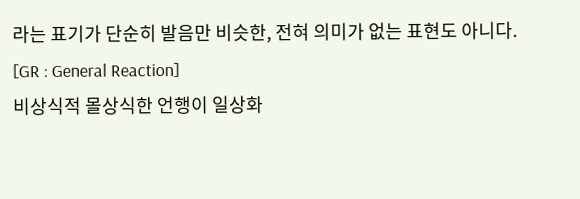라는 표기가 단순히 발음만 비슷한, 전혀 의미가 없는 표현도 아니다.
[GR : General Reaction]
비상식적 몰상식한 언행이 일상화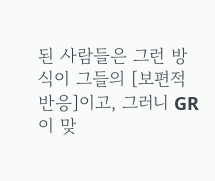된 사람들은 그런 방식이 그들의 [보편적 반응]이고, 그러니 GR이 맞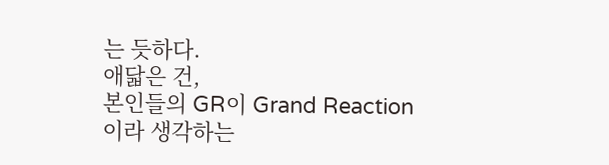는 듯하다.
애닯은 건,
본인들의 GR이 Grand Reaction 이라 생각하는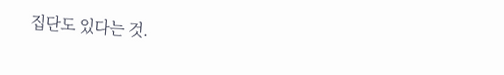집단도 있다는 것.